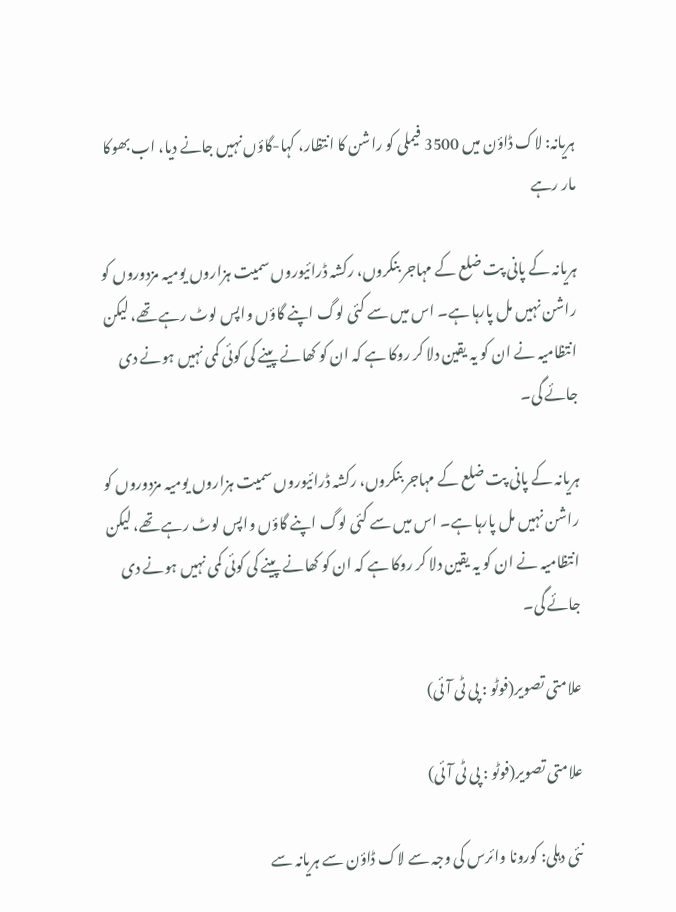ہریانہ: لاک ڈاؤن میں 3500 فیملی کو راشن کا انتظار، کہا-گاؤں نہیں جانے دیا، اب بھوکا مار رہے

ہریانہ کے پانی پت ضلع کے مہاجر بنکروں، رکشہ ڈرائیوروں سمیت ہزاروں یومیہ مزدوروں کو راشن نہیں مل پارہا ہے۔ اس میں سے کئی لوگ اپنے گاؤں واپس لوٹ رہے تھے، لیکن انتظامیہ نے ان کو یہ یقین دلا کر روکا ہے کہ ان کو کھانے پینے کی کوئی کمی نہیں ہونے دی جائے گی۔

ہریانہ کے پانی پت ضلع کے مہاجر بنکروں، رکشہ ڈرائیوروں سمیت ہزاروں یومیہ مزدوروں کو راشن نہیں مل پارہا ہے۔ اس میں سے کئی لوگ اپنے گاؤں واپس لوٹ رہے تھے، لیکن انتظامیہ نے ان کو یہ یقین دلا کر روکا ہے کہ ان کو کھانے پینے کی کوئی کمی نہیں ہونے دی جائے گی۔

علامتی تصویر(فوٹو : پی ٹی آئی)

علامتی تصویر(فوٹو : پی ٹی آئی)

نئی دہلی: کورونا وائرس کی وجہ سے لاک ڈاؤن سے ہریانہ سے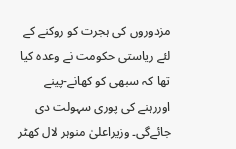مزدوروں کی ہجرت کو روکنے کے لئے ریاستی حکومت نے وعدہ کیا تھا کہ سبھی کو کھانے-پینے اوررہنے کی پوری سہولت دی جائے‌گی۔ وزیراعلیٰ منوہر لال کھٹر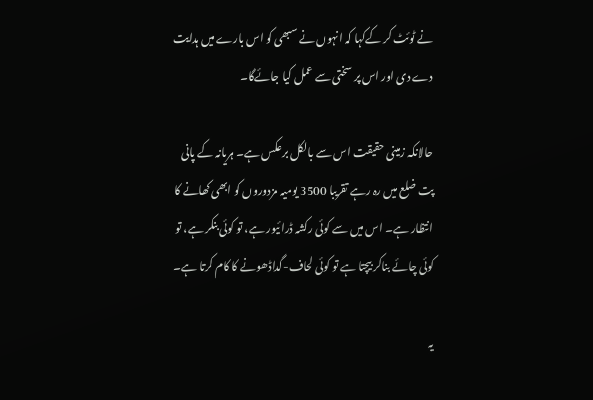نے ٹوئٹ کر کےکہا کہ انہوں نے سبھی کو اس بارے میں ہدایت دے دی اور اس پر سختی سے عمل کیا جائے‌گا۔

حالانکہ زمینی حقیقت اس سے بالکل برعکس ہے۔ ہریانہ کے پانی پت ضلع میں رہ رہے تقریبا 3500 یومیہ مزدوروں کو ابھی کھانے کا انتظار ہے۔ اس میں سے کوئی رکشہ ڈرائیور ہے، تو کوئی بنکر ہے، تو کوئی چائے بناکر بیچتا ہے تو کوئی لحاف-گداڈھونے کا کام کرتا ہے۔

یہ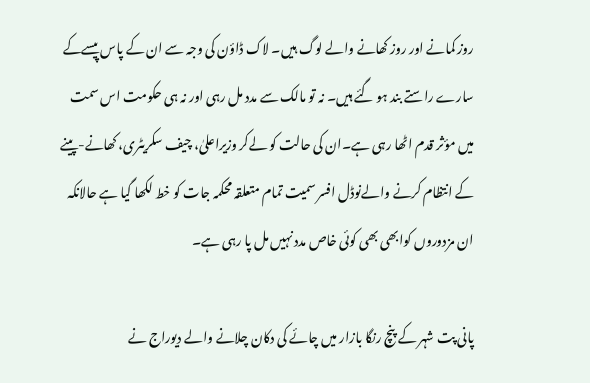روز کمانے اور روز کھانے والے لوگ ہیں۔ لاک ڈاؤن کی وجہ سے ان کے پاس پیسےکے سارے راستے بند ہو گئے ہیں۔ نہ تو مالک سے مدد مل رہی اور نہ ہی حکومت اس سمت میں مؤثر قدم اٹھا رہی ہے۔ان کی حالت کو لےکر وزیراعلیٰ، چیف سکریٹری، کھانے-پینے کے انتظام کرنے والےنوڈل افسر سمیت تمام متعلقہ محکمہ جات کو خط لکھا گیا ہے حالانکہ ان مزدوروں کوابھی بھی کوئی خاص مدد نہیں مل پا رہی ہے۔

پانی پت شہر کے پنچ رنگا بازار میں چائے کی دکان چلانے والے دیوراج نے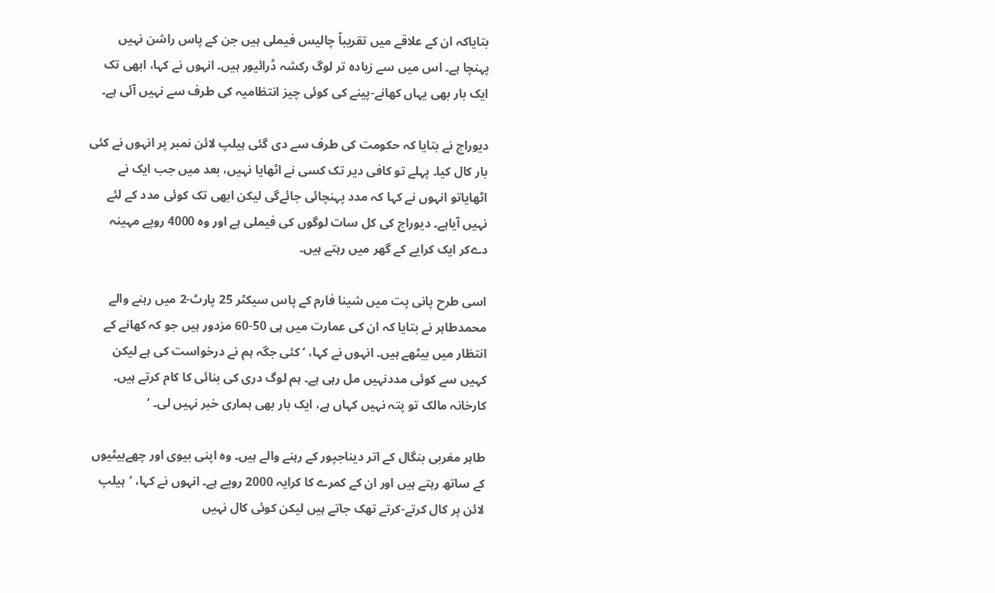بتایاکہ ان کے علاقے میں تقریباً چالیس فیملی ہیں جن کے پاس راشن نہیں پہنچا ہے۔ اس میں سے زیادہ تر لوگ رکشہ ڈرائیور ہیں۔ انہوں نے کہا، ابھی تک ایک بار بھی یہاں کھانے-پینے کی کوئی چیز انتظامیہ کی طرف سے نہیں آئی ہے۔

دیوراج نے بتایا کہ حکومت کی طرف سے دی گئی ہیلپ لائن نمبر پر انہوں نے کئی بار کال کیا۔ پہلے تو کافی دیر تک کسی نے اٹھایا نہیں، بعد میں جب ایک نے اٹھایاتو انہوں نے کہا کہ مدد پہنچائی جائے‌گی لیکن ابھی تک کوئی مدد کے لئے نہیں آیاہے۔ دیوراج کی کل سات لوگوں کی فیملی ہے اور وہ 4000 روپے مہینہ دےکر ایک کرایے کے گھر میں رہتے ہیں۔

اسی طرح پانی پت میں شینا فارم کے پاس سیکٹر 25 پارٹ-2 میں رہنے والے محمدطاہر نے بتایا کہ ان کی عمارت میں ہی 50-60 مزدور ہیں جو کہ کھانے کے انتظار میں بیٹھے ہیں۔ انہوں نے کہا، ‘ کئی جگہ ہم نے درخواست کی ہے لیکن کہیں سے کوئی مددنہیں مل رہی ہے۔ ہم لوگ دری کی بنائی کا کام کرتے ہیں۔ کارخانہ مالک تو پتہ نہیں کہاں ہے، ایک بار بھی ہماری خبر نہیں لی۔ ‘

طاہر مغربی بنگال کے اتر دیناجپور کے رہنے والے ہیں۔ وہ اپنی بیوی اور چھےبیٹیوں کے ساتھ رہتے ہیں اور ان کے کمرے کا کرایہ 2000 روپے ہے۔ انہوں نے کہا، ‘ہیلپ لائن پر کال کرتے-کرتے تھک جاتے ہیں لیکن کوئی کال نہیں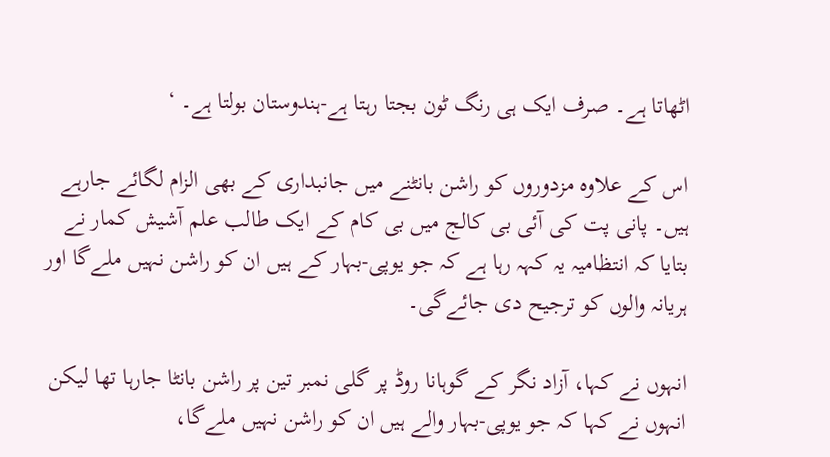اٹھاتا ہے۔ صرف ایک ہی رنگ ٹون بجتا رہتا ہے-ہندوستان بولتا ہے۔ ‘

اس کے علاوہ مزدوروں کو راشن بانٹنے میں جانبداری کے بھی الزام لگائے جارہے ہیں۔ پانی پت کی آئی بی کالج میں بی کام کے ایک طالب علم آشیش کمار نے بتایا کہ انتظامیہ یہ کہہ رہا ہے کہ جو یوپی-بہار کے ہیں ان کو راشن نہیں ملے‌گا اور ہریانہ والوں کو ترجیح دی جائے‌گی۔

انہوں نے کہا، آزاد نگر کے گوہانا روڈ پر گلی نمبر تین پر راشن بانٹا جارہا تھا لیکن انہوں نے کہا کہ جو یوپی-بہار والے ہیں ان کو راشن نہیں ملے‌گا،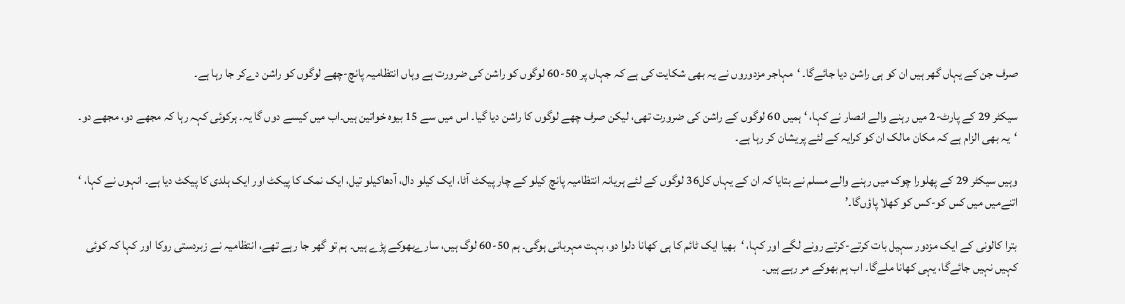صرف جن کے یہاں گھر ہیں ان کو ہی راشن دیا جائے‌گا۔ ‘مہاجر مزدوروں نے یہ بھی شکایت کی ہے کہ جہاں پر 50-60 لوگوں کو راشن کی ضرورت ہے وہاں انتظامیہ پانچ-چھے لوگوں کو راشن دےکر جا رہا ہے۔

سیکٹر 29 کے پارٹ-2 میں رہنے والے انصار نے کہا، ‘ ہمیں 60 لوگوں کے راشن کی ضرورت تھی، لیکن صرف چھے لوگوں کا راشن دیا گیا۔ اس میں سے 15 بیوہ خواتین ہیں۔اب میں کیسے دوں گا یہ۔ ہرکوئی کہہ رہا کہ مجھے دو، مجھے دو۔ ‘یہ بھی الزام ہے کہ مکان مالک ان کو کرایہ کے لئے پریشان کر رہا ہے۔

وہیں سیکٹر 29 کے پھلورا چوک میں رہنے والے مسلم نے بتایا کہ ان کے یہاں کل36 لوگوں کے لئے ہریانہ انتظامیہ پانچ کیلو کے چار پیکٹ آٹا، ایک کیلو دال، آدھاکیلو تیل، ایک نمک کا پیکٹ اور ایک ہلدی کا پیکٹ دیا ہے۔ انہوں نے کہا، ‘ اتنےمیں میں کس کو-کس کو کھلا پاؤں‌گا۔’

بترا کالونی کے ایک مزدور سہیل بات کرتے-کرتے رونے لگے اور کہا، ‘بھیا ایک ٹائم کا ہی کھانا دلوا دو، بہت مہربانی ہوگی۔ ہم 50-60 لوگ ہیں، سارےبھوکے پڑے ہیں۔ ہم تو گھر جا رہے تھے، انتظامیہ نے زبردستی روکا اور کہا کہ کوئی کہیں نہیں جائے‌گا، یہی کھانا ملے‌گا۔ اب ہم بھوکے مر رہے ہیں۔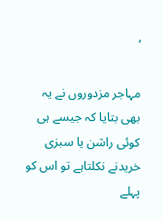‘

مہاجر مزدوروں نے یہ بھی بتایا کہ جیسے ہی کوئی راشن یا سبزی خریدنے نکلتاہے تو اس کو پہلے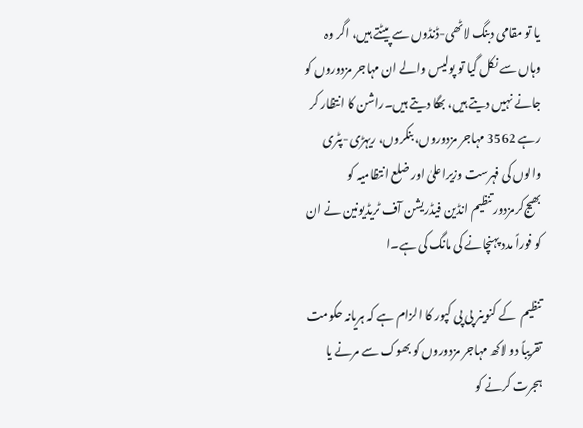یا تو مقامی دبنگ لاٹھی-ڈنڈوں سے پیٹتے ہیں، اگر وہ وہاں سے نکل گیا تو پولیس والے ان مہاجر مزدوروں کو جانے نہیں دیتے ہیں، بھگا دیتے ہیں۔راشن کا انتظار کر رہے 3562 مہاجر مزدوروں، بنکروں، ریہڑی-پٹری والوں کی فہرست وزیراعلیٰ اور ضلع انتظامیہ کو بھیج‌کرمزدور تنظیم انڈین فیڈریشن آف ٹریڈیونین نے ان کو فوراً مدد پہنچانے کی مانگ کی ہے۔ا

تنظیم  کے کنوینر پی پی کپور کا الزام ہے کہ ہریانہ حکومت تقریباً دو لاکھ مہاجر مزدوروں کو بھوک سے مرنے یا ہجرت کرنے کو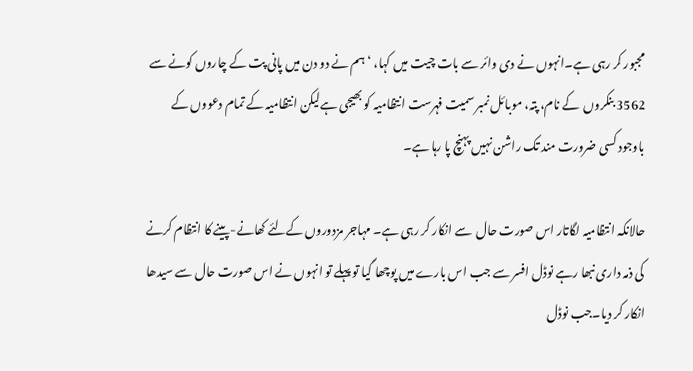مجبور کر رہی ہے۔انہوں نے دی وائر سے بات چیت میں کہا، ‘ ہم نے دو دن میں پانی پت کے چاروں کونے سے 3562 بنکروں  کے نام، پتہ، موبائل نمبر سمیت فہرست انتظامیہ کو بھیجی ہےلیکن انتظامیہ کے تمام دعووں کے باوجود کسی ضرورت مند تک راشن نہیں پہنچ پا رہا ہے۔

حالانکہ انتظامیہ لگاتار اس صورت حال  سے انکار کر رہی ہے۔ مہاجر مزدوروں کےلئے کھانے-پینے کا انتظام کرنے کی ذمہ داری نبھا رہے نوڈل افسر سے جب اس بارے میں پوچھا گیا تو پہلے تو انہوں نے اس صورت حال سے سیدھا انکار کر دیا۔جب نوڈل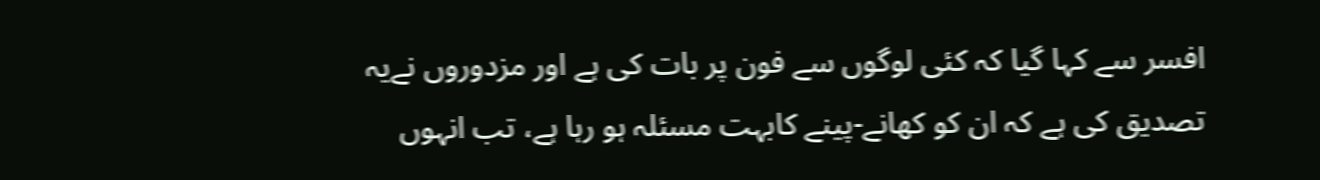افسر سے کہا گیا کہ کئی لوگوں سے فون پر بات کی ہے اور مزدوروں نےیہ تصدیق کی ہے کہ ان کو کھانے-پینے کابہت مسئلہ ہو رہا ہے، تب انہوں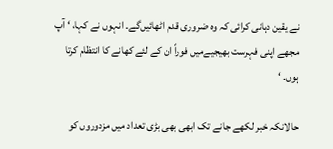نے یقین دہانی کرائی کہ وہ ضروری قدم اٹھائیں‌گے۔ انہوں نے کہا، ‘ آپ مجھے اپنی فہرست بھیجیےمیں فوراً ان کے لئے کھانے کا انتظام کرتا ہوں۔ ‘

حالانکہ خبر لکھے جانے تک ابھی بھی بڑی تعداد میں مزدوروں کو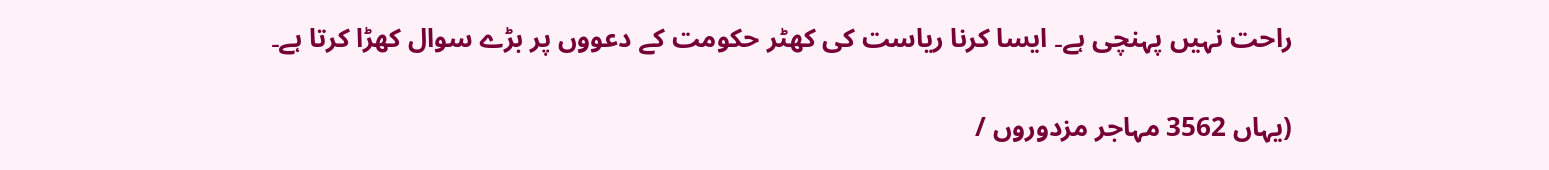راحت نہیں پہنچی ہے۔ ایسا کرنا ریاست کی کھٹر حکومت کے دعووں پر بڑے سوال کھڑا کرتا ہے۔

(یہاں 3562 مہاجر مزدوروں /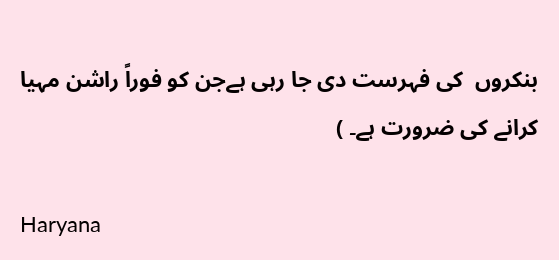بنکروں  کی فہرست دی جا رہی ہےجن کو فوراً راشن مہیا کرانے کی ضرورت ہے۔ )

Haryana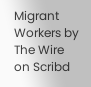Migrant Workers by The Wire on Scribd